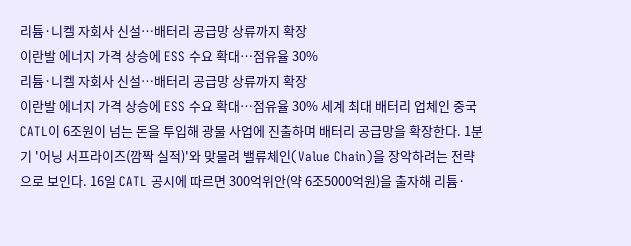리튬·니켈 자회사 신설…배터리 공급망 상류까지 확장
이란발 에너지 가격 상승에 ESS 수요 확대…점유율 30%
리튬·니켈 자회사 신설…배터리 공급망 상류까지 확장
이란발 에너지 가격 상승에 ESS 수요 확대…점유율 30% 세계 최대 배터리 업체인 중국 CATL이 6조원이 넘는 돈을 투입해 광물 사업에 진출하며 배터리 공급망을 확장한다. 1분기 '어닝 서프라이즈(깜짝 실적)'와 맞물려 밸류체인(Value Chain)을 장악하려는 전략으로 보인다. 16일 CATL 공시에 따르면 300억위안(약 6조5000억원)을 출자해 리튬·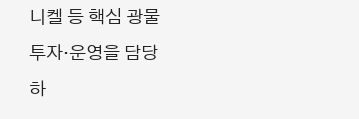니켈 등 핵심 광물 투자·운영을 담당하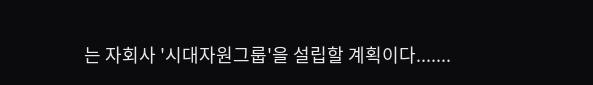는 자회사 '시대자원그룹'을 설립할 계획이다.......